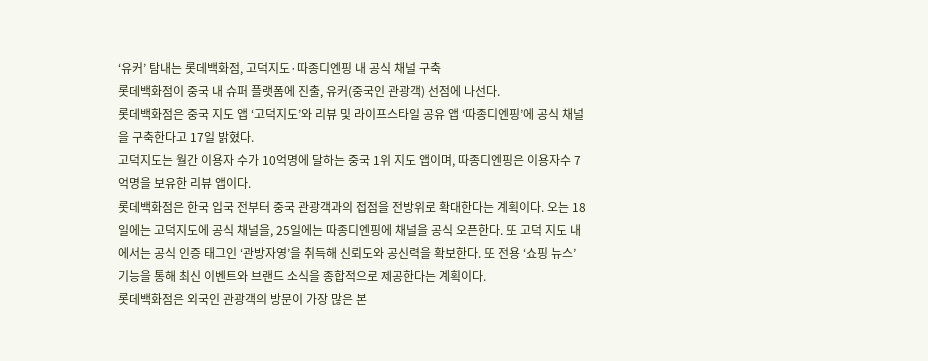‘유커’ 탐내는 롯데백화점, 고덕지도·따종디엔핑 내 공식 채널 구축
롯데백화점이 중국 내 슈퍼 플랫폼에 진출, 유커(중국인 관광객) 선점에 나선다.
롯데백화점은 중국 지도 앱 ‘고덕지도’와 리뷰 및 라이프스타일 공유 앱 ‘따종디엔핑’에 공식 채널을 구축한다고 17일 밝혔다.
고덕지도는 월간 이용자 수가 10억명에 달하는 중국 1위 지도 앱이며, 따종디엔핑은 이용자수 7억명을 보유한 리뷰 앱이다.
롯데백화점은 한국 입국 전부터 중국 관광객과의 접점을 전방위로 확대한다는 계획이다. 오는 18일에는 고덕지도에 공식 채널을, 25일에는 따종디엔핑에 채널을 공식 오픈한다. 또 고덕 지도 내에서는 공식 인증 태그인 ‘관방자영’을 취득해 신뢰도와 공신력을 확보한다. 또 전용 ‘쇼핑 뉴스’ 기능을 통해 최신 이벤트와 브랜드 소식을 종합적으로 제공한다는 계획이다.
롯데백화점은 외국인 관광객의 방문이 가장 많은 본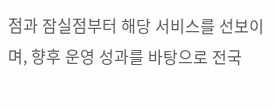점과 잠실점부터 해당 서비스를 선보이며, 향후 운영 성과를 바탕으로 전국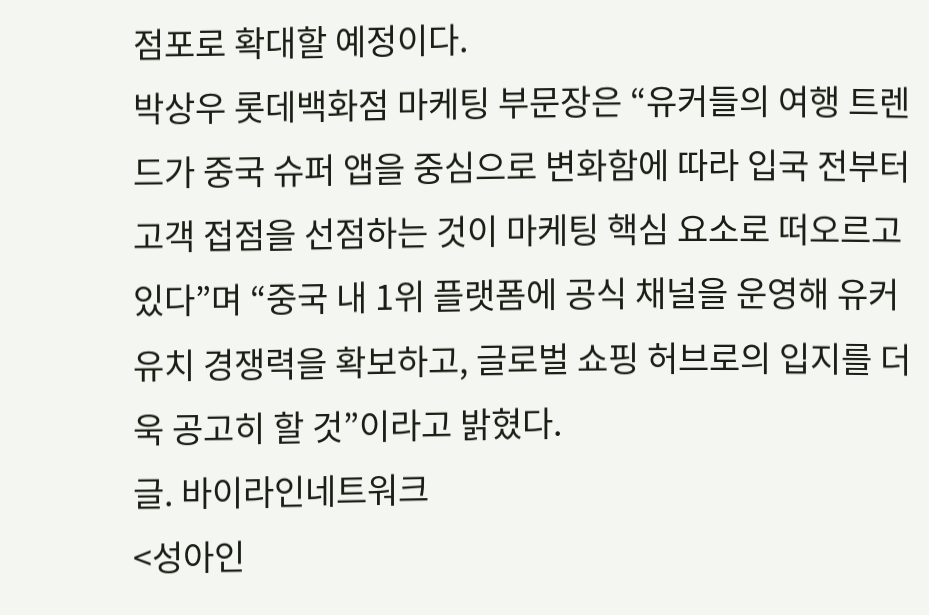점포로 확대할 예정이다.
박상우 롯데백화점 마케팅 부문장은 “유커들의 여행 트렌드가 중국 슈퍼 앱을 중심으로 변화함에 따라 입국 전부터 고객 접점을 선점하는 것이 마케팅 핵심 요소로 떠오르고 있다”며 “중국 내 1위 플랫폼에 공식 채널을 운영해 유커 유치 경쟁력을 확보하고, 글로벌 쇼핑 허브로의 입지를 더욱 공고히 할 것”이라고 밝혔다.
글. 바이라인네트워크
<성아인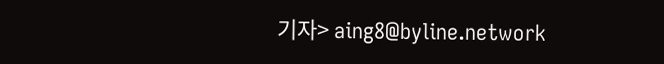기자> aing8@byline.network